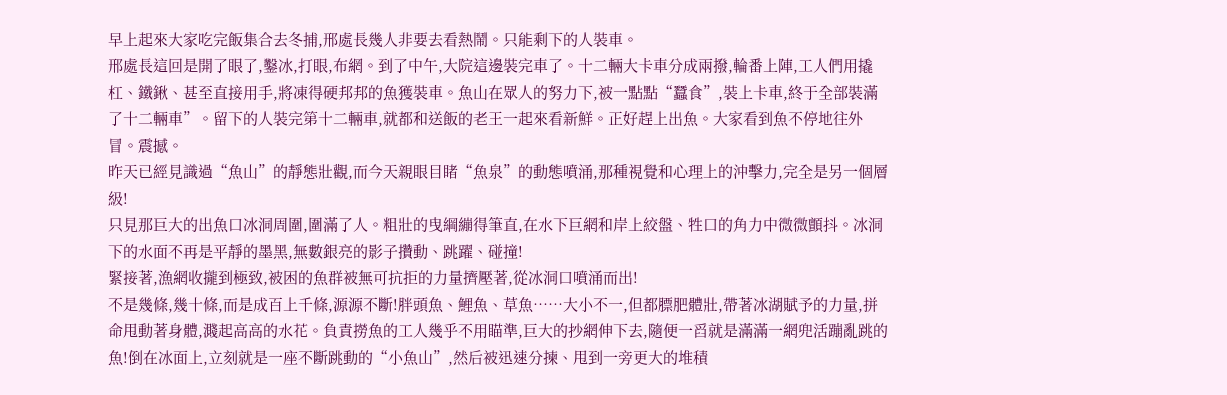早上起來大家吃完飯集合去冬捕,邢處長幾人非要去看熱鬧。只能剩下的人裝車。
邢處長這回是開了眼了,鑿冰,打眼,布網。到了中午,大院這邊裝完車了。十二輛大卡車分成兩撥,輪番上陣,工人們用撬杠、鐵鍬、甚至直接用手,將凍得硬邦邦的魚獲裝車。魚山在眾人的努力下,被一點點“蠶食”,裝上卡車,終于全部裝滿了十二輛車”。留下的人裝完第十二輛車,就都和送飯的老王一起來看新鮮。正好趕上出魚。大家看到魚不停地往外冒。震撼。
昨天已經見識過“魚山”的靜態壯觀,而今天親眼目睹“魚泉”的動態噴涌,那種視覺和心理上的沖擊力,完全是另一個層級!
只見那巨大的出魚口冰洞周圍,圍滿了人。粗壯的曳綱繃得筆直,在水下巨網和岸上絞盤、牲口的角力中微微顫抖。冰洞下的水面不再是平靜的墨黑,無數銀亮的影子攢動、跳躍、碰撞!
緊接著,漁網收攏到極致,被困的魚群被無可抗拒的力量擠壓著,從冰洞口噴涌而出!
不是幾條,幾十條,而是成百上千條,源源不斷!胖頭魚、鯉魚、草魚……大小不一,但都膘肥體壯,帶著冰湖賦予的力量,拼命甩動著身體,濺起高高的水花。負責撈魚的工人幾乎不用瞄準,巨大的抄網伸下去,隨便一舀就是滿滿一網兜活蹦亂跳的魚!倒在冰面上,立刻就是一座不斷跳動的“小魚山”,然后被迅速分揀、甩到一旁更大的堆積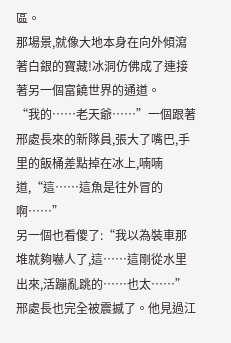區。
那場景,就像大地本身在向外傾瀉著白銀的寶藏!冰洞仿佛成了連接著另一個富饒世界的通道。
“我的……老天爺……”一個跟著邢處長來的新隊員,張大了嘴巴,手里的飯桶差點掉在冰上,喃喃道,“這……這魚是往外冒的啊……”
另一個也看傻了:“我以為裝車那堆就夠嚇人了,這……這剛從水里出來,活蹦亂跳的……也太……”
邢處長也完全被震撼了。他見過江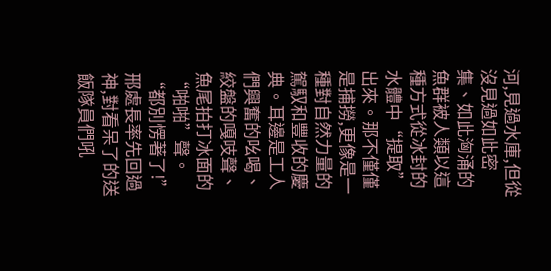河,見過水庫,但從沒見過如此密集、如此洶涌的魚群被人類以這種方式從冰封的水體中“提取”出來。那不僅僅是捕撈,更像是一種對自然力量的駕馭和豐收的慶典。耳邊是工人們興奮的吆喝、絞盤的嘎吱聲、魚尾拍打冰面的“啪啪”聲。
“都別愣著了!”邢處長率先回過神,對看呆了的送飯隊員們吼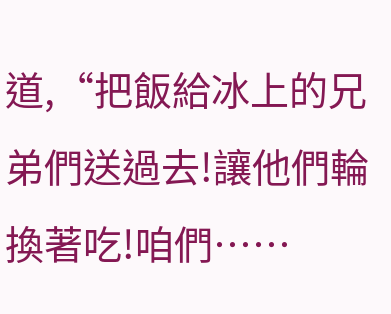道,“把飯給冰上的兄弟們送過去!讓他們輪換著吃!咱們……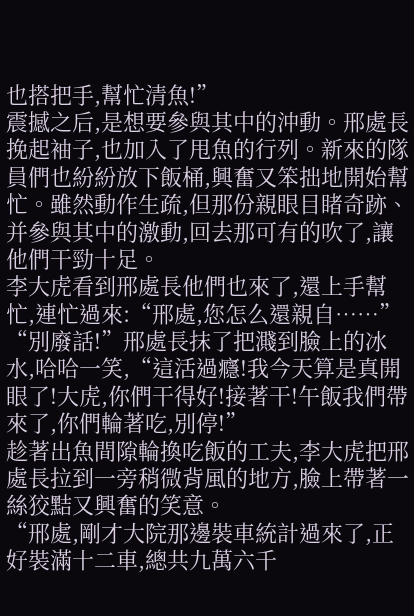也搭把手,幫忙清魚!”
震撼之后,是想要參與其中的沖動。邢處長挽起袖子,也加入了甩魚的行列。新來的隊員們也紛紛放下飯桶,興奮又笨拙地開始幫忙。雖然動作生疏,但那份親眼目睹奇跡、并參與其中的激動,回去那可有的吹了,讓他們干勁十足。
李大虎看到邢處長他們也來了,還上手幫忙,連忙過來:“邢處,您怎么還親自……”
“別廢話!”邢處長抹了把濺到臉上的冰水,哈哈一笑,“這活過癮!我今天算是真開眼了!大虎,你們干得好!接著干!午飯我們帶來了,你們輪著吃,別停!”
趁著出魚間隙輪換吃飯的工夫,李大虎把邢處長拉到一旁稍微背風的地方,臉上帶著一絲狡黠又興奮的笑意。
“邢處,剛才大院那邊裝車統計過來了,正好裝滿十二車,總共九萬六千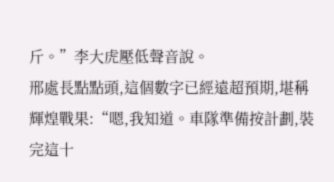斤。”李大虎壓低聲音說。
邢處長點點頭,這個數字已經遠超預期,堪稱輝煌戰果:“嗯,我知道。車隊準備按計劃,裝完這十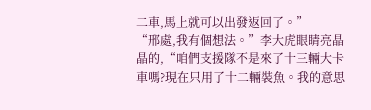二車,馬上就可以出發返回了。”
“邢處,我有個想法。”李大虎眼睛亮晶晶的,“咱們支援隊不是來了十三輛大卡車嗎?現在只用了十二輛裝魚。我的意思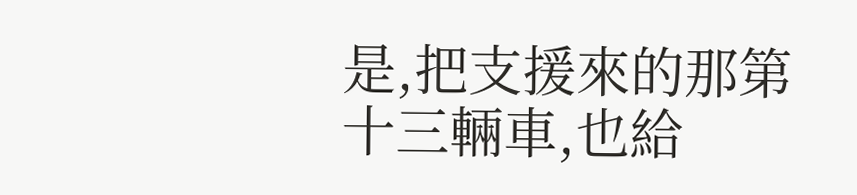是,把支援來的那第十三輛車,也給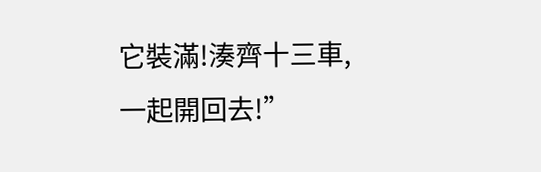它裝滿!湊齊十三車,一起開回去!”